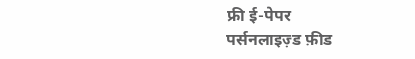फ्री ई-पेपर
पर्सनलाइज़्ड फ़ीड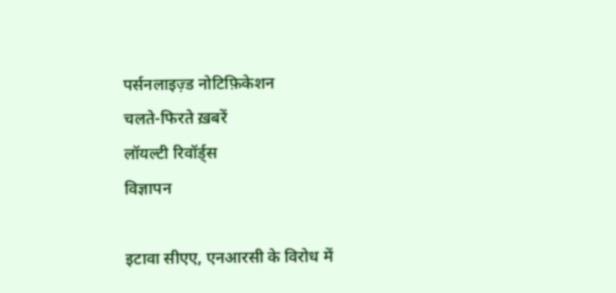पर्सनलाइज़्ड नोटिफ़िकेशन
चलते-फिरते ख़बरें
लॉयल्टी रिवॉर्ड्स
विज्ञापन

इटावा सीएए, एनआरसी के विरोध में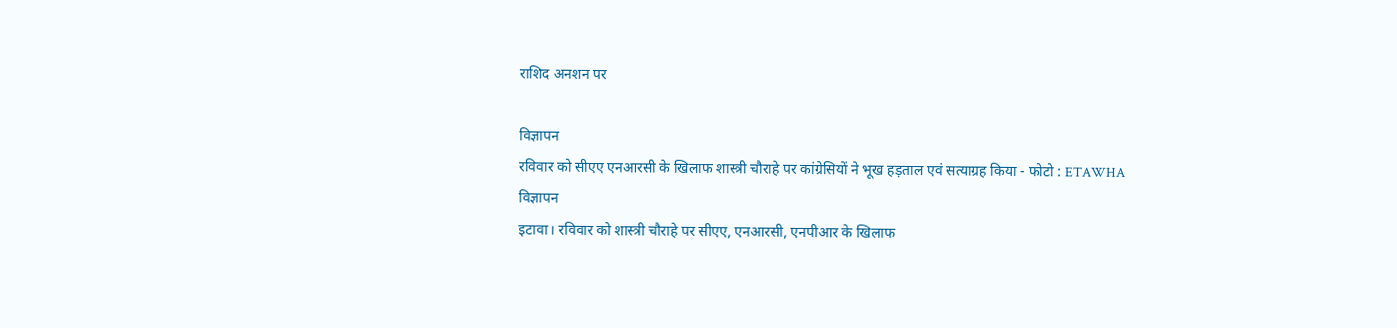राशिद अनशन पर

विज्ञापन
रविवार को सीएए एनआरसी के खिलाफ शास्त्री चौराहे पर कांग्रेसियों ने भूख हड़ताल एवं सत्याग्रह किया - फोटो : ETAWHA
विज्ञापन
इटावा। रविवार को शास्त्री चौराहे पर सीएए, एनआरसी, एनपीआर के खिलाफ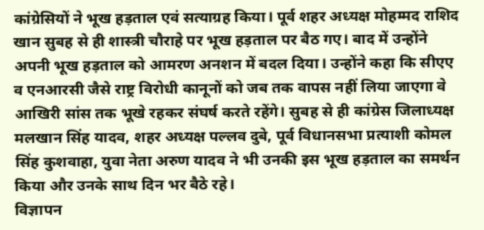कांग्रेसियों ने भूख हड़ताल एवं सत्याग्रह किया। पूर्व शहर अध्यक्ष मोहम्मद राशिद खान सुबह से ही शास्त्री चौराहे पर भूख हड़ताल पर बैठ गए। बाद में उन्होंने अपनी भूख हड़ताल को आमरण अनशन में बदल दिया। उन्होंने कहा कि सीएए व एनआरसी जैसे राष्ट्र विरोधी कानूनों को जब तक वापस नहीं लिया जाएगा वे आखिरी सांस तक भूखे रहकर संघर्ष करते रहेंगे। सुबह से ही कांग्रेस जिलाध्यक्ष मलखान सिंह यादव, शहर अध्यक्ष पल्लव दुबे, पूर्व विधानसभा प्रत्याशी कोमल सिंह कुशवाहा, युवा नेता अरुण यादव ने भी उनकी इस भूख हड़ताल का समर्थन किया और उनके साथ दिन भर बैठे रहे।
विज्ञापन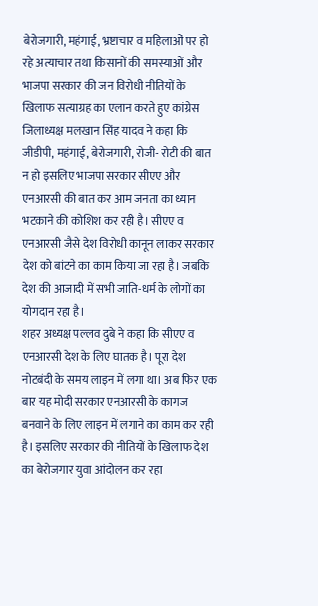बेरोजगारी, महंगाई, भ्रष्टाचार व महिलाओं पर हो रहे अत्याचार तथा किसानों की समस्याओं और भाजपा सरकार की जन विरोधी नीतियों के खिलाफ सत्याग्रह का एलान करते हुए कांग्रेस जिलाध्यक्ष मलखान सिंह यादव ने कहा कि जीडीपी, महंगाई, बेरोजगारी, रोजी- रोटी की बात न हो इसलिए भाजपा सरकार सीएए और एनआरसी की बात कर आम जनता का ध्यान भटकाने की कोशिश कर रही है। सीएए व एनआरसी जैसे देश विरोधी कानून लाकर सरकार देश को बांटने का काम किया जा रहा है। जबकि देश की आजादी में सभी जाति-धर्म के लोगों का योगदान रहा है।
शहर अध्यक्ष पल्लव दुबे ने कहा कि सीएए व एनआरसी देश के लिए घातक है। पूरा देश नोटबंदी के समय लाइन में लगा था। अब फिर एक बार यह मोदी सरकार एनआरसी के कागज बनवाने के लिए लाइन में लगाने का काम कर रही है। इसलिए सरकार की नीतियों के खिलाफ देश का बेरोजगार युवा आंदोलन कर रहा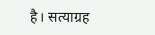है। सत्याग्रह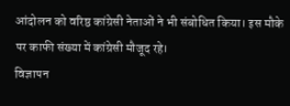आंदोलन को वरिष्ठ कांग्रेसी नेताओं ने भी संबोधित किया। इस मौके पर काफी संख्या में कांग्रेसी मौजूद रहे।
विज्ञापन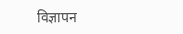विज्ञापन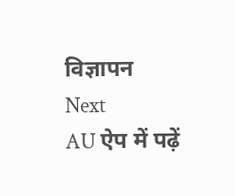विज्ञापन
Next
AU ऐप में पढ़ें